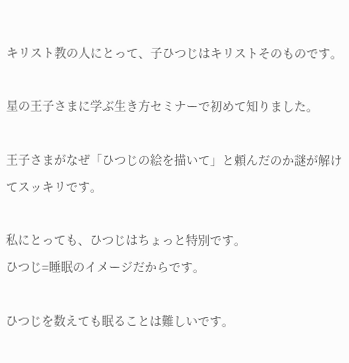キリスト教の人にとって、子ひつじはキリストそのものです。

星の王子さまに学ぶ生き方セミナーで初めて知りました。

王子さまがなぜ「ひつじの絵を描いて」と頼んだのか謎が解けてスッキリです。

私にとっても、ひつじはちょっと特別です。
ひつじ=睡眠のイメージだからです。

ひつじを数えても眠ることは難しいです。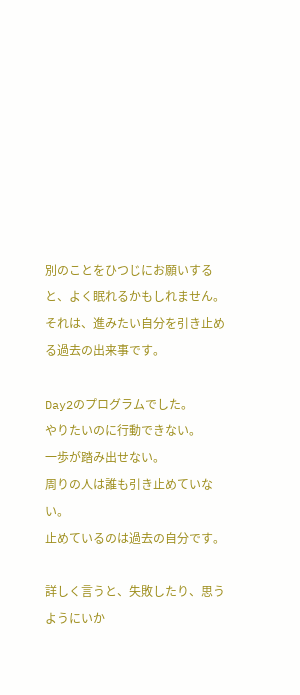別のことをひつじにお願いすると、よく眠れるかもしれません。
それは、進みたい自分を引き止める過去の出来事です。

Day2のプログラムでした。
やりたいのに行動できない。
一歩が踏み出せない。
周りの人は誰も引き止めていない。
止めているのは過去の自分です。

詳しく言うと、失敗したり、思うようにいか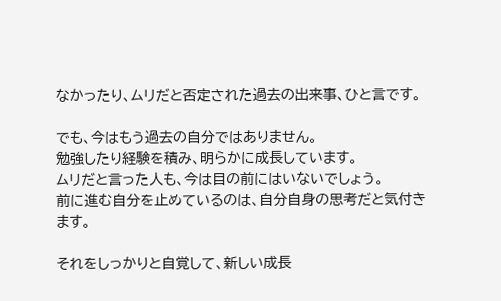なかったり、ムリだと否定された過去の出来事、ひと言です。

でも、今はもう過去の自分ではありません。
勉強したり経験を積み、明らかに成長しています。
ムリだと言った人も、今は目の前にはいないでしょう。
前に進む自分を止めているのは、自分自身の思考だと気付きます。

それをしっかりと自覚して、新しい成長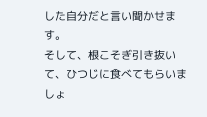した自分だと言い聞かせます。
そして、根こそぎ引き抜いて、ひつじに食べてもらいましょ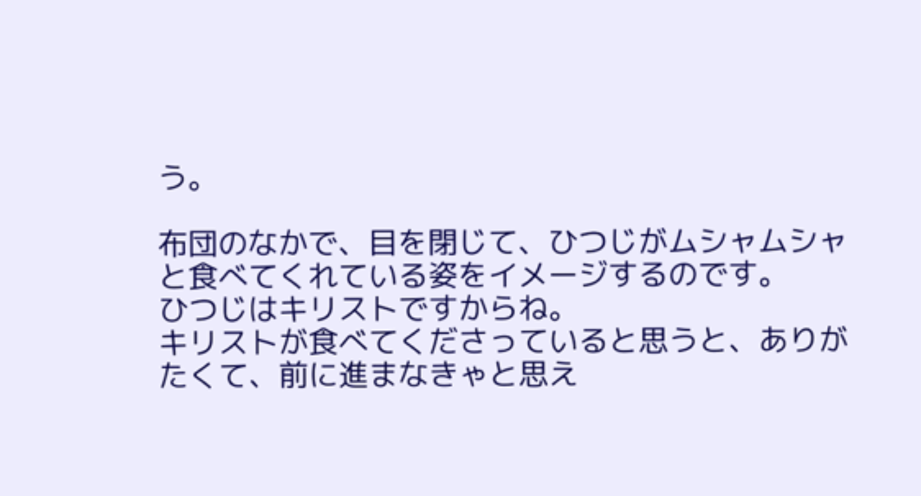う。

布団のなかで、目を閉じて、ひつじがムシャムシャと食べてくれている姿をイメージするのです。
ひつじはキリストですからね。
キリストが食べてくださっていると思うと、ありがたくて、前に進まなきゃと思え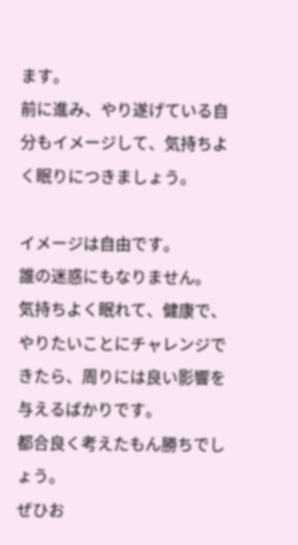ます。
前に進み、やり遂げている自分もイメージして、気持ちよく眠りにつきましょう。

イメージは自由です。
誰の迷惑にもなりません。
気持ちよく眠れて、健康で、やりたいことにチャレンジできたら、周りには良い影響を与えるばかりです。
都合良く考えたもん勝ちでしょう。
ぜひお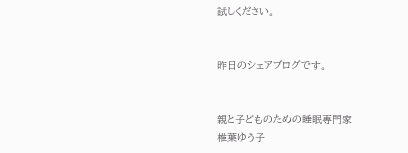試しください。


昨日のシェアブログです。


親と子どものための睡眠専門家
椎葉ゆう子